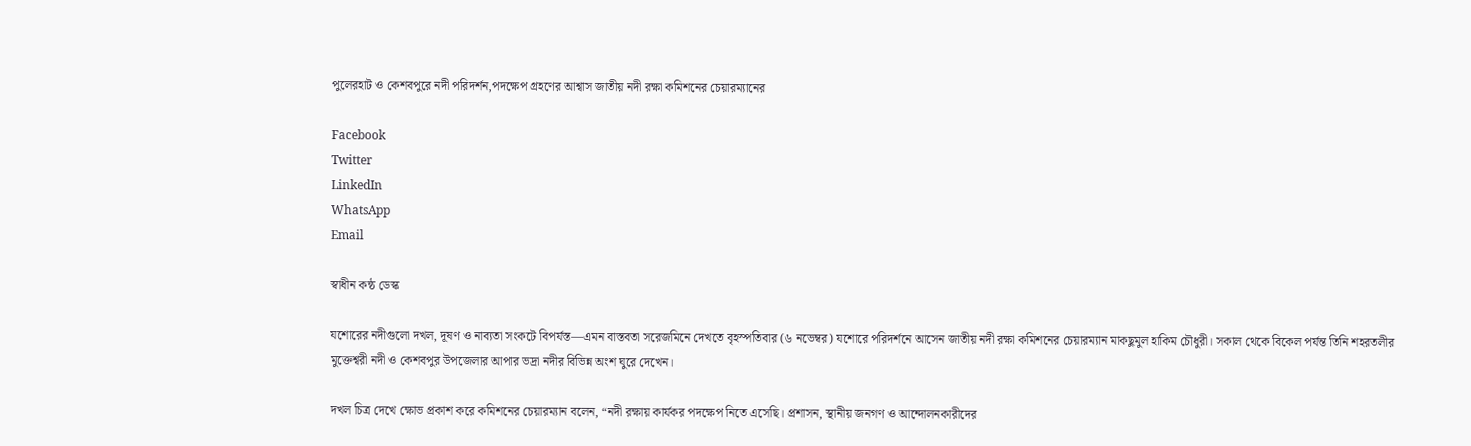পুলেরহাট ও কেশবপুরে নদী পরিদর্শন,পদক্ষেপ গ্রহণের আশ্বাস জাতীয় নদী রক্ষা কমিশনের চেয়ারম্যানের

Facebook
Twitter
LinkedIn
WhatsApp
Email

স্বাধীন কন্ঠ ডেস্ক

যশোরের নদীগুলো দখল, দূষণ ও নাব্যতা সংকটে বিপর্যস্ত—এমন বাস্তবতা সরেজমিনে দেখতে বৃহস্পতিবার (৬ নভেম্বর) যশোরে পরিদর্শনে আসেন জাতীয় নদী রক্ষা কমিশনের চেয়ারম্যান মাকছুমুল হাকিম চৌধুরী। সকাল থেকে বিকেল পর্যন্ত তিনি শহরতলীর মুক্তেশ্বরী নদী ও কেশবপুর উপজেলার আপার ভদ্রা নদীর বিভিন্ন অংশ ঘুরে দেখেন।

দখল চিত্র দেখে ক্ষোভ প্রকাশ করে কমিশনের চেয়ারম্যান বলেন, “নদী রক্ষায় কার্যকর পদক্ষেপ নিতে এসেছি। প্রশাসন, স্থানীয় জনগণ ও আন্দোলনকারীদের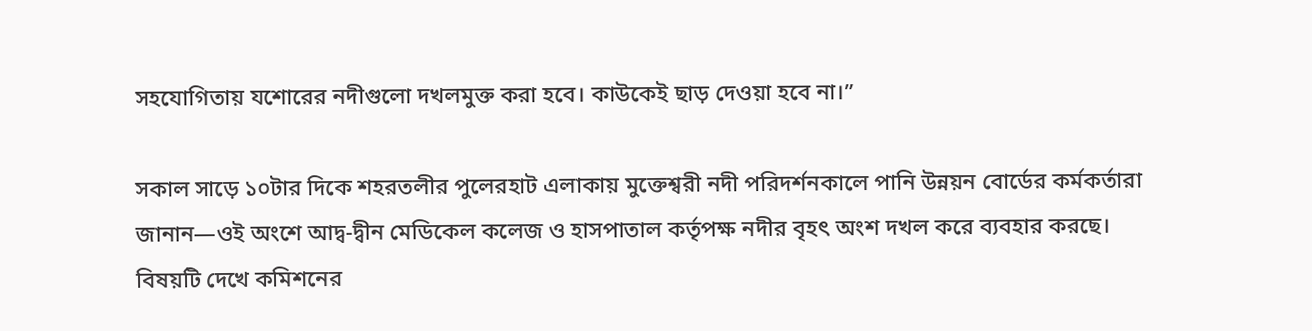সহযোগিতায় যশোরের নদীগুলো দখলমুক্ত করা হবে। কাউকেই ছাড় দেওয়া হবে না।”

সকাল সাড়ে ১০টার দিকে শহরতলীর পুলেরহাট এলাকায় মুক্তেশ্বরী নদী পরিদর্শনকালে পানি উন্নয়ন বোর্ডের কর্মকর্তারা জানান—ওই অংশে আদ্ব-দ্বীন মেডিকেল কলেজ ও হাসপাতাল কর্তৃপক্ষ নদীর বৃহৎ অংশ দখল করে ব্যবহার করছে। বিষয়টি দেখে কমিশনের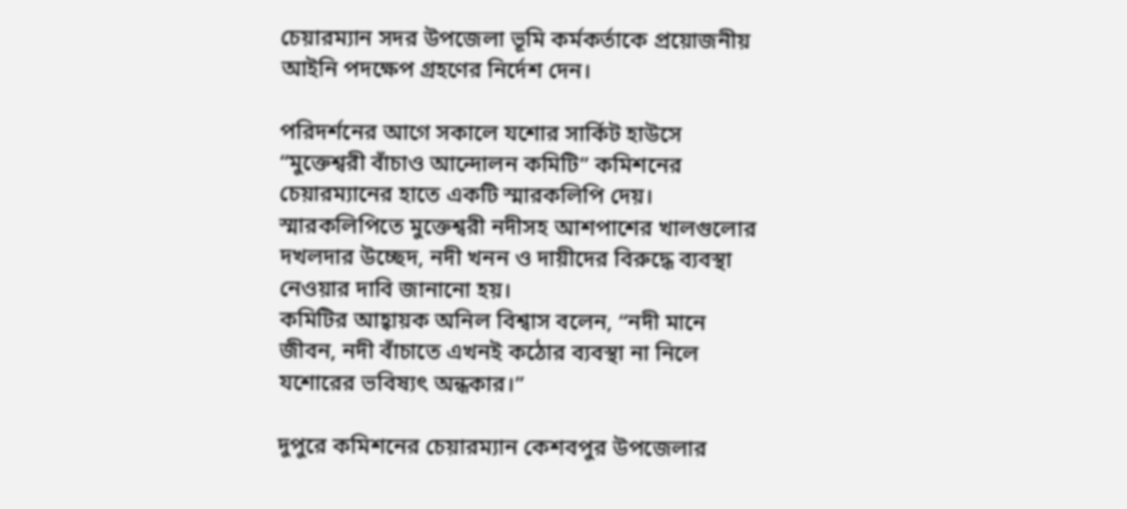চেয়ারম্যান সদর উপজেলা ভূমি কর্মকর্তাকে প্রয়োজনীয় আইনি পদক্ষেপ গ্রহণের নির্দেশ দেন।

পরিদর্শনের আগে সকালে যশোর সার্কিট হাউসে “মুক্তেশ্বরী বাঁচাও আন্দোলন কমিটি” কমিশনের চেয়ারম্যানের হাতে একটি স্মারকলিপি দেয়।
স্মারকলিপিতে মুক্তেশ্বরী নদীসহ আশপাশের খালগুলোর দখলদার উচ্ছেদ, নদী খনন ও দায়ীদের বিরুদ্ধে ব্যবস্থা নেওয়ার দাবি জানানো হয়।
কমিটির আহ্বায়ক অনিল বিশ্বাস বলেন, “নদী মানে জীবন, নদী বাঁচাতে এখনই কঠোর ব্যবস্থা না নিলে যশোরের ভবিষ্যৎ অন্ধকার।”

দুপুরে কমিশনের চেয়ারম্যান কেশবপুর উপজেলার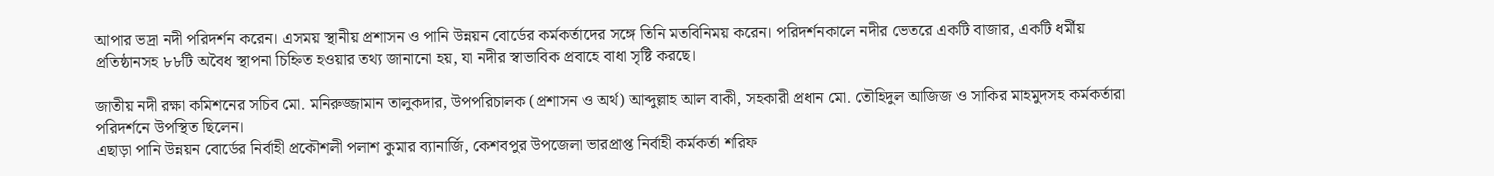আপার ভদ্রা নদী পরিদর্শন করেন। এসময় স্থানীয় প্রশাসন ও পানি উন্নয়ন বোর্ডের কর্মকর্তাদের সঙ্গে তিনি মতবিনিময় করেন। পরিদর্শনকালে নদীর ভেতরে একটি বাজার, একটি ধর্মীয় প্রতিষ্ঠানসহ ৮৮টি অবৈধ স্থাপনা চিহ্নিত হওয়ার তথ্য জানানো হয়, যা নদীর স্বাভাবিক প্রবাহে বাধা সৃষ্টি করছে।

জাতীয় নদী রক্ষা কমিশনের সচিব মো. মনিরুজ্জামান তালুকদার, উপপরিচালক (প্রশাসন ও অর্থ) আব্দুল্লাহ আল বাকী, সহকারী প্রধান মো. তৌহিদুল আজিজ ও সাকির মাহমুদসহ কর্মকর্তারা পরিদর্শনে উপস্থিত ছিলেন।
এছাড়া পানি উন্নয়ন বোর্ডের নির্বাহী প্রকৌশলী পলাশ কুমার ব্যানার্জি, কেশবপুর উপজেলা ভারপ্রাপ্ত নির্বাহী কর্মকর্তা শরিফ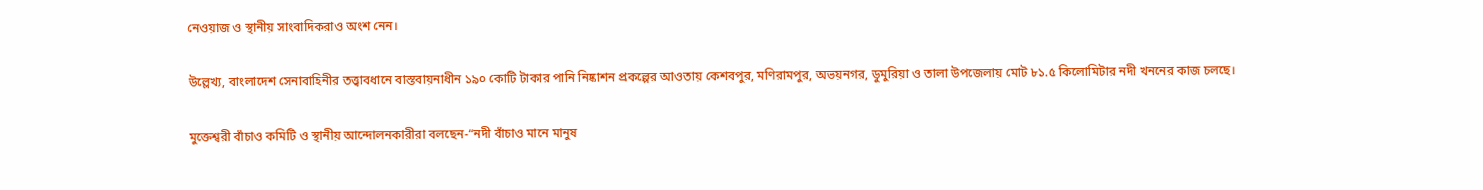নেওয়াজ ও স্থানীয় সাংবাদিকরাও অংশ নেন।

উল্লেখ্য, বাংলাদেশ সেনাবাহিনীর তত্ত্বাবধানে বাস্তবায়নাধীন ১৯০ কোটি টাকার পানি নিষ্কাশন প্রকল্পের আওতায় কেশবপুর, মণিরামপুর, অভয়নগর, ডুমুরিয়া ও তালা উপজেলায় মোট ৮১.৫ কিলোমিটার নদী খননের কাজ চলছে।

মুক্তেশ্বরী বাঁচাও কমিটি ও স্থানীয় আন্দোলনকারীরা বলছেন-“নদী বাঁচাও মানে মানুষ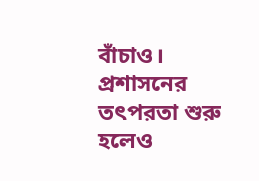বাঁচাও। প্রশাসনের তৎপরতা শুরু হলেও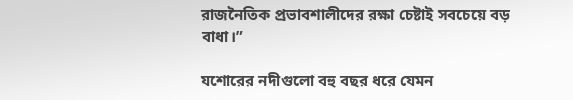রাজনৈতিক প্রভাবশালীদের রক্ষা চেষ্টাই সবচেয়ে বড় বাধা।”

যশোরের নদীগুলো বহু বছর ধরে যেমন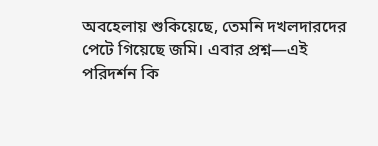অবহেলায় শুকিয়েছে, তেমনি দখলদারদের পেটে গিয়েছে জমি। এবার প্রশ্ন—এই পরিদর্শন কি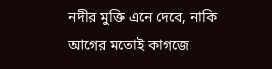নদীর মুক্তি এনে দেবে, নাকি আগের মতোই কাগজে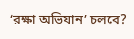‘রক্ষা অভিযান’ চলবে?